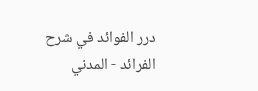درر الفوائد في شرح الفرائد - المدني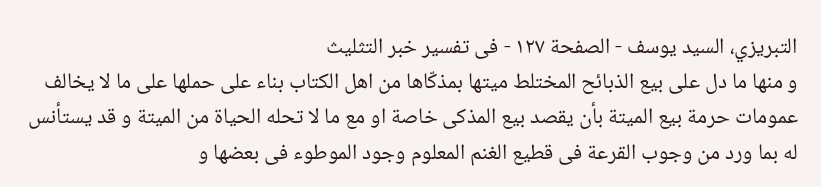التبريزي، السيد يوسف - الصفحة ١٢٧ - فى تفسير خبر التثليث
و منها ما دل على بيع الذبائح المختلط ميتها بمذكّاها من اهل الكتاب بناء على حملها على ما لا يخالف عمومات حرمة بيع الميتة بأن يقصد بيع المذكى خاصة او مع ما لا تحله الحياة من الميتة و قد يستأنس له بما ورد من وجوب القرعة فى قطيع الغنم المعلوم وجود الموطوء فى بعضها و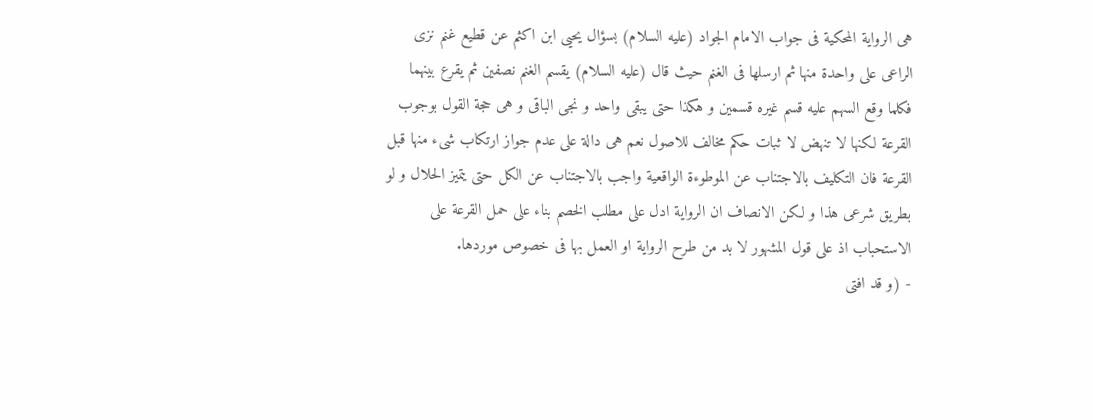هى الرواية المحكية فى جواب الامام الجواد (عليه السلام) بسؤال يحيى ابن اكثم عن قطيع غنم نزى الراعى على واحدة منها ثم ارسلها فى الغنم حيث قال (عليه السلام) يقسم الغنم نصفين ثم يقرع بينهما فكلما وقع السهم عليه قسم غيره قسمين و هكذا حتى يبقى واحد و نجى الباقى و هى حجة القول بوجوب القرعة لكنها لا تنهض لا ثبات حكم مخالف للاصول نعم هى دالة على عدم جواز ارتكاب شىء منها قبل القرعة فان التكليف بالاجتناب عن الموطوءة الواقعية واجب بالاجتناب عن الكل حتى يتميز الحلال و لو بطريق شرعى هذا و لكن الانصاف ان الرواية ادل على مطلب الخصم بناء على حمل القرعة على الاستحباب اذ على قول المشهور لا بد من طرح الرواية او العمل بها فى خصوص موردها.
- (و قد افتى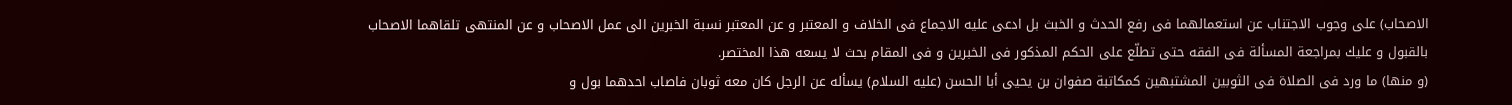الاصحاب) على وجوب الاجتناب عن استعمالهما فى رفع الحدث و الخبث بل ادعى عليه الاجماع فى الخلاف و المعتبر و عن المعتبر نسبة الخبرين الى عمل الاصحاب و عن المنتهى تلقاهما الاصحاب بالقبول و عليك بمراجعة المسألة فى الفقه حتى تطلّع على الحكم المذكور فى الخبرين و فى المقام بحث لا يسعه هذا المختصر.
(و منها) ما ورد فى الصلاة فى الثوبين المشتبهين كمكاتبة صفوان بن يحيى أبا الحسن (عليه السلام) يسأله عن الرجل كان معه ثوبان فاصاب احدهما بول و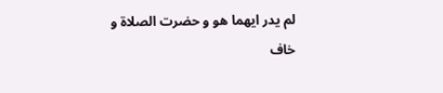لم يدر ايهما هو و حضرت الصلاة و خاف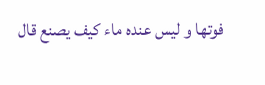فوتها و ليس عنده ماء كيف يصنع قال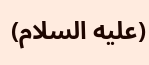(عليه السلام)